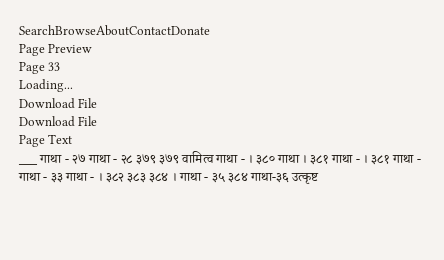SearchBrowseAboutContactDonate
Page Preview
Page 33
Loading...
Download File
Download File
Page Text
___ गाथा - २७ गाथा - २८ ३७९ ३७९ वामित्व गाथा - । ३८० गाथा । ३८१ गाथा - । ३८१ गाथा - गाथा - ३३ गाथा - । ३८२ ३८३ ३८४ । गाथा - ३५ ३८४ गाथा-३६ उत्कृष्ट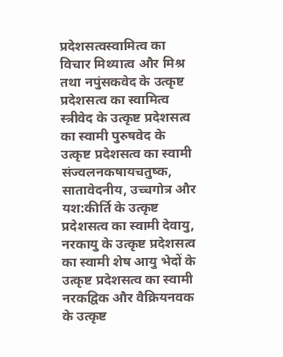प्रदेशसत्वस्वामित्व का विचार मिथ्यात्व और मिश्र तथा नपुंसकवेद के उत्कृष्ट प्रदेशसत्व का स्वामित्व स्त्रीवेद के उत्कृष्ट प्रदेशसत्व का स्वामी पुरुषवेद के उत्कृष्ट प्रदेशसत्व का स्वामी संज्वलनकषायचतुष्क, सातावेदनीय, उच्चगोत्र और यश:कीर्ति के उत्कृष्ट प्रदेशसत्व का स्वामी देवायु, नरकायु के उत्कृष्ट प्रदेशसत्व का स्वामी शेष आयु भेदों के उत्कृष्ट प्रदेशसत्व का स्वामी नरकद्विक और वैक्रियनवक के उत्कृष्ट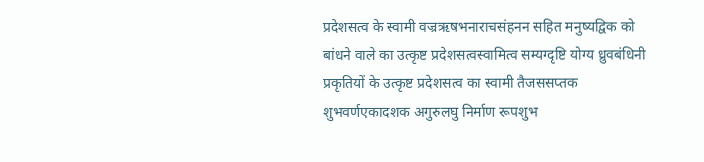प्रदेशसत्व के स्वामी वज्रऋषभनाराचसंहनन सहित मनुष्यद्विक को बांधने वाले का उत्कृष्ट प्रदेशसत्वस्वामित्व सम्यग्दृष्टि योग्य ध्रुवबंधिनी प्रकृतियों के उत्कृष्ट प्रदेशसत्व का स्वामी तैजससप्तक शुभवर्णएकादशक अगुरुलघु निर्माण रूपशुभ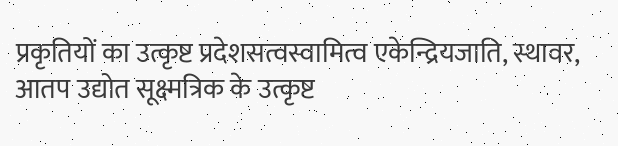प्रकृतियों का उत्कृष्ट प्रदेशसत्वस्वामित्व एकेन्द्रियजाति, स्थावर, आतप उद्योत सूक्ष्मत्रिक के उत्कृष्ट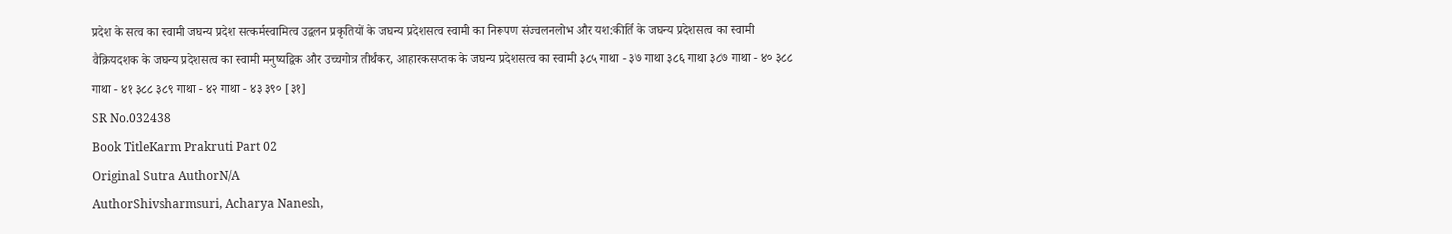प्रदेश के सत्व का स्वामी जघन्य प्रदेश सत्कर्मस्वामित्व उद्वलन प्रकृतियों के जघन्य प्रदेशसत्व स्वामी का निरूपण संज्वलनलोभ और यश:कीर्ति के जघन्य प्रदेशसत्व का स्वामी वैक्रियदशक के जघन्य प्रदेशसत्व का स्वामी मनुष्यद्विक और उच्चगोत्र तीर्थंकर, आहारकसप्तक के जघन्य प्रदेशसत्व का स्वामी ३८५ गाथा - ३७ गाथा ३८६ गाथा ३८७ गाथा - ४० ३८८ गाथा - ४१ ३८८ ३८९ गाथा - ४२ गाथा - ४३ ३९० [३१]
SR No.032438
Book TitleKarm Prakruti Part 02
Original Sutra AuthorN/A
AuthorShivsharmsuri, Acharya Nanesh,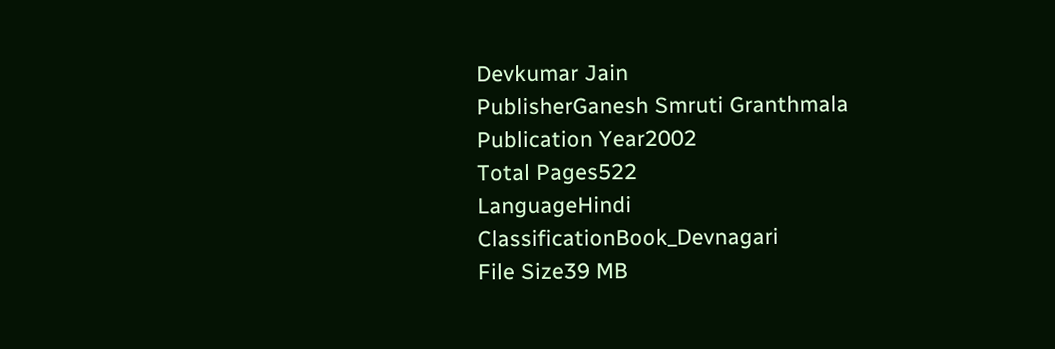Devkumar Jain
PublisherGanesh Smruti Granthmala
Publication Year2002
Total Pages522
LanguageHindi
ClassificationBook_Devnagari
File Size39 MB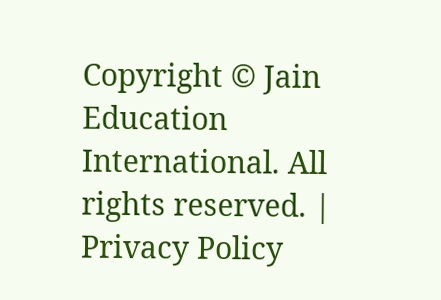Copyright © Jain Education International. All rights reserved. | Privacy Policy